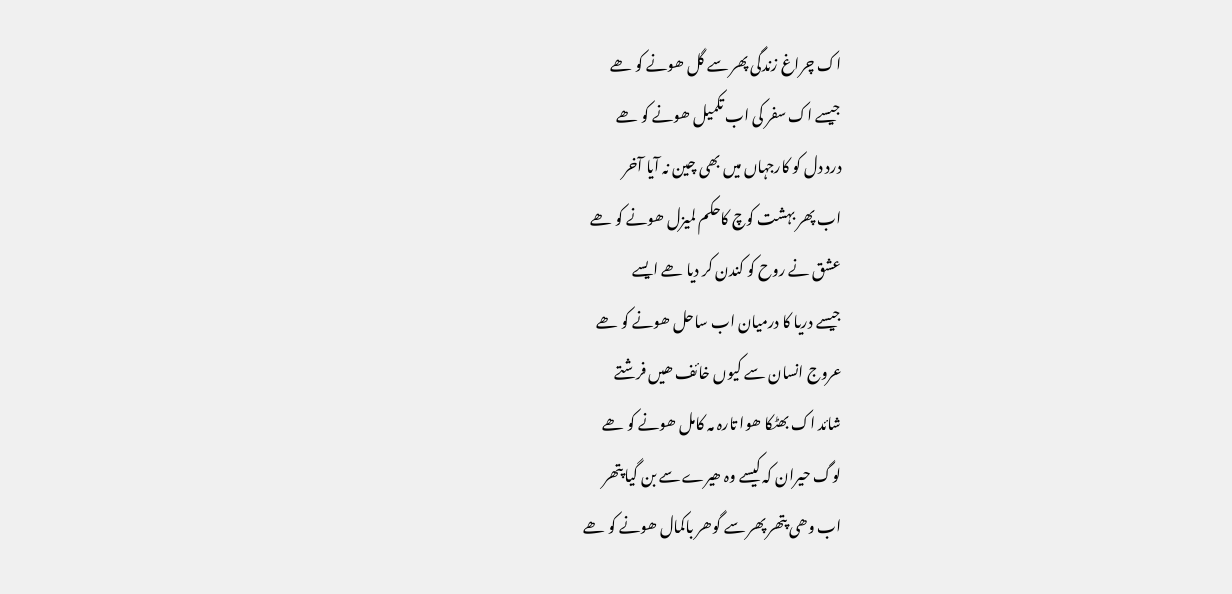اک چراغ زندگی پھر سے گل ھونے کو ھے
جیسے اک سفر کی اب تکمیل ھونے کو ھے
درد دل کو کارجہاں میں بھی چین نہ آیا آخر
اب پھر بہشت کوچ کاحکم لمیزل ھونے کو ھے
عشق نے روح کو کندن کر دیا ھے ایسے
جیسے دریا کا درمیان اب ساحل ھونے کو ھے
عروج انسان سے کیوں خائف ھیں فرشتے
شائد اک بھٹکا ھوا تارہ مہ کامل ھونے کو ھے
لوگ حیران کہ کیسے وہ ھیرے سے بن گیا پتھر
اب وھی پتھر پھر سے گوھر باکمال ھونے کو ھے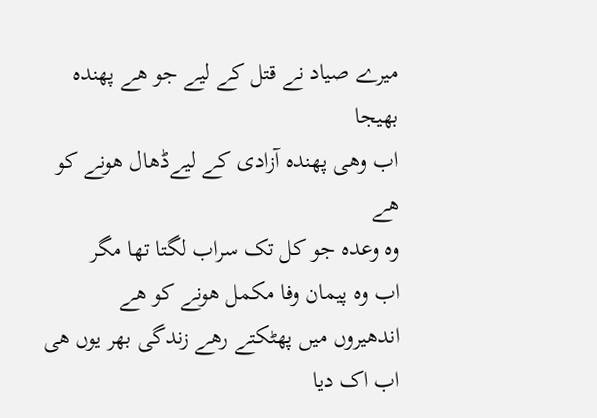میرے صیاد نے قتل کے لیے جو ھے پھندہ بھیجا
اب وھی پھندہ آزادی کے لیےڈھال ھونے کو ھے
وہ وعدہ جو کل تک سراب لگتا تھا مگر
اب وہ پیمان وفا مکمل ھونے کو ھے
اندھیروں میں پھٹکتے رھے زندگی بھر یوں ھی
اب اک دیا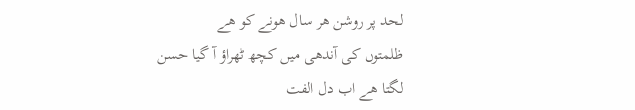لحد پر روشن ھر سال ھونے کو ھے
ظلمتوں کی آندھی میں کچھ ٹھراؤ آ گیا حسن
لگتا ھے اب دل الفت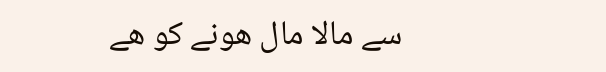سے مالا مال ھونے کو ھے